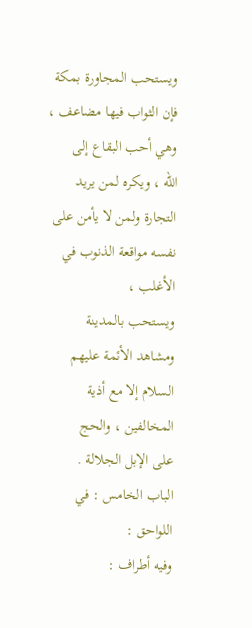ويستحب المجاورة بمكة فإن الثواب فيها مضاعف ، وهي أحب البقاع إلى
الله ، ويكره لمن يريد التجارة ولمن لا يأمن على نفسه مواقعة الذنوب في الأغلب ،
ويستحب بالمدينة ومشاهد الأئمة عليهم السلام إلا مع أذية المخالفين ، والحج
على الإبل الجلالة .
الباب الخامس : في اللواحق :
وفيه أطراف :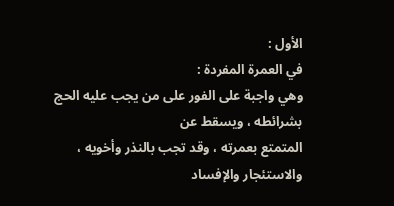الأول :
في العمرة المفردة :
وهي واجبة على الفور على من يجب عليه الحج بشرائطه ، ويسقط عن
المتمتع بعمرته ، وقد تجب بالنذر وأخويه ، والاستئجار والإفساد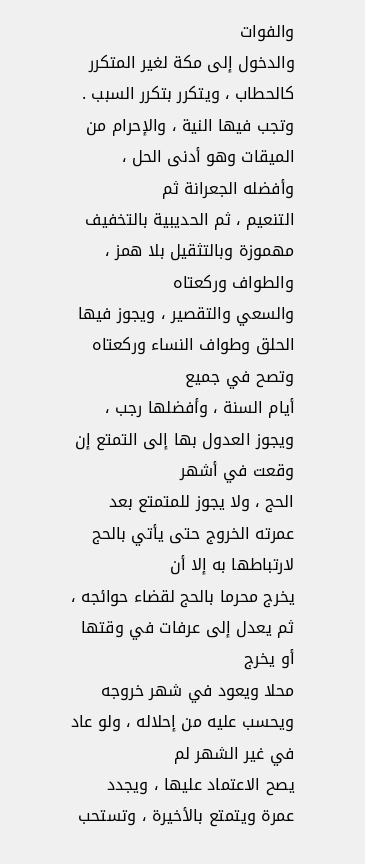والفوات
والدخول إلى مكة لغير المتكرر كالحطاب ، ويتكرر بتكرر السبب .
وتجب فيها النية ، والإحرام من الميقات وهو أدنى الحل ، وأفضله الجعرانة ثم
التنعيم ، ثم الحديبية بالتخفيف مهموزة وبالتثقيل بلا همز ، والطواف وركعتاه
والسعي والتقصير ، ويجوز فيها الحلق وطواف النساء وركعتاه وتصح في جميع
أيام السنة ، وأفضلها رجب ، ويجوز العدول بها إلى التمتع إن وقعت في أشهر
الحج ، ولا يجوز للمتمتع بعد عمرته الخروج حتى يأتي بالحج لارتباطها به إلا أن
يخرج محرما بالحج لقضاء حوائجه ، ثم يعدل إلى عرفات في وقتها أو يخرج
محلا ويعود في شهر خروجه ويحسب عليه من إحلاله ، ولو عاد في غير الشهر لم
يصح الاعتماد عليها ، ويجدد عمرة ويتمتع بالأخيرة ، وتستحب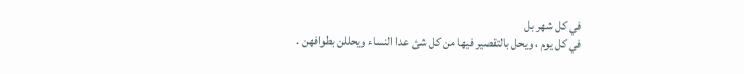في كل شهر بل
في كل يوم ، ويحل بالتقصير فيها من كل شئ عدا النساء ويحللن بطوافهن .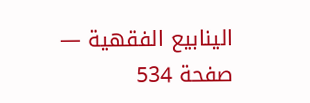الينابيع الفقهية — صفحة 534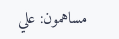مساهمون: علي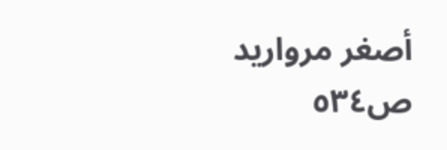أصغر مرواريد
ص٥٣٤